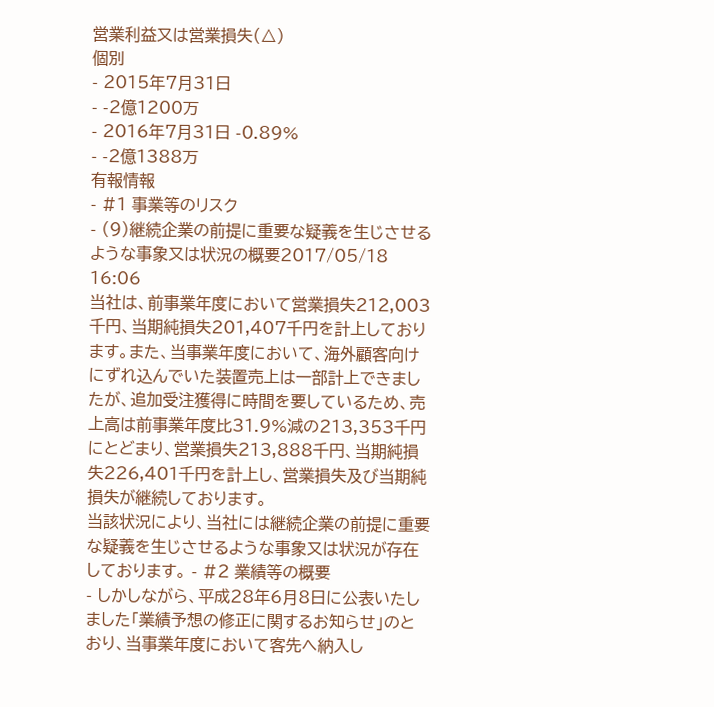営業利益又は営業損失(△)
個別
- 2015年7月31日
- -2億1200万
- 2016年7月31日 -0.89%
- -2億1388万
有報情報
- #1 事業等のリスク
- (9)継続企業の前提に重要な疑義を生じさせるような事象又は状況の概要2017/05/18 16:06
当社は、前事業年度において営業損失212,003千円、当期純損失201,407千円を計上しております。また、当事業年度において、海外顧客向けにずれ込んでいた装置売上は一部計上できましたが、追加受注獲得に時間を要しているため、売上高は前事業年度比31.9%減の213,353千円にとどまり、営業損失213,888千円、当期純損失226,401千円を計上し、営業損失及び当期純損失が継続しております。
当該状況により、当社には継続企業の前提に重要な疑義を生じさせるような事象又は状況が存在しております。 - #2 業績等の概要
- しかしながら、平成28年6月8日に公表いたしました「業績予想の修正に関するお知らせ」のとおり、当事業年度において客先へ納入し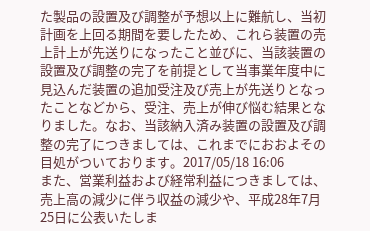た製品の設置及び調整が予想以上に難航し、当初計画を上回る期間を要したため、これら装置の売上計上が先送りになったこと並びに、当該装置の設置及び調整の完了を前提として当事業年度中に見込んだ装置の追加受注及び売上が先送りとなったことなどから、受注、売上が伸び悩む結果となりました。なお、当該納入済み装置の設置及び調整の完了につきましては、これまでにおおよその目処がついております。2017/05/18 16:06
また、営業利益および経常利益につきましては、売上高の減少に伴う収益の減少や、平成28年7月25日に公表いたしま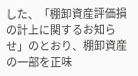した、「棚卸資産評価損の計上に関するお知らせ」のとおり、棚卸資産の一部を正味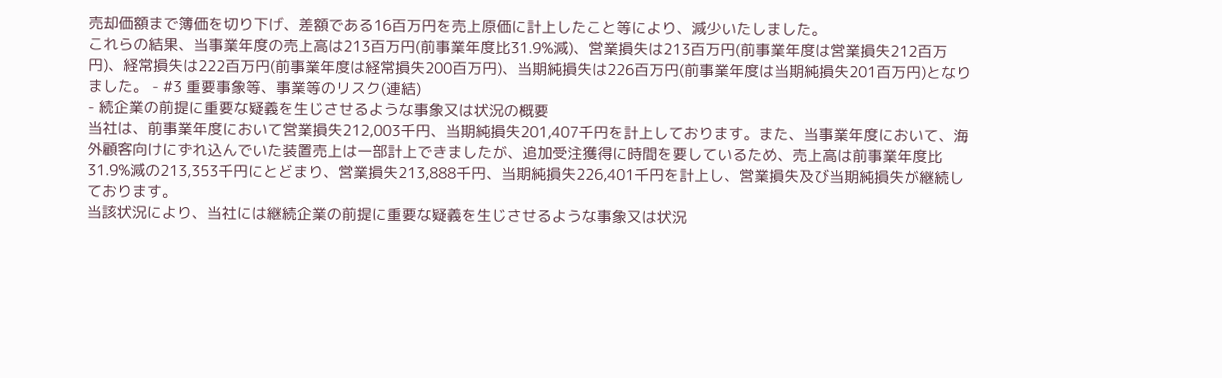売却価額まで簿価を切り下げ、差額である16百万円を売上原価に計上したこと等により、減少いたしました。
これらの結果、当事業年度の売上高は213百万円(前事業年度比31.9%減)、営業損失は213百万円(前事業年度は営業損失212百万円)、経常損失は222百万円(前事業年度は経常損失200百万円)、当期純損失は226百万円(前事業年度は当期純損失201百万円)となりました。 - #3 重要事象等、事業等のリスク(連結)
- 続企業の前提に重要な疑義を生じさせるような事象又は状況の概要
当社は、前事業年度において営業損失212,003千円、当期純損失201,407千円を計上しております。また、当事業年度において、海外顧客向けにずれ込んでいた装置売上は一部計上できましたが、追加受注獲得に時間を要しているため、売上高は前事業年度比31.9%減の213,353千円にとどまり、営業損失213,888千円、当期純損失226,401千円を計上し、営業損失及び当期純損失が継続しております。
当該状況により、当社には継続企業の前提に重要な疑義を生じさせるような事象又は状況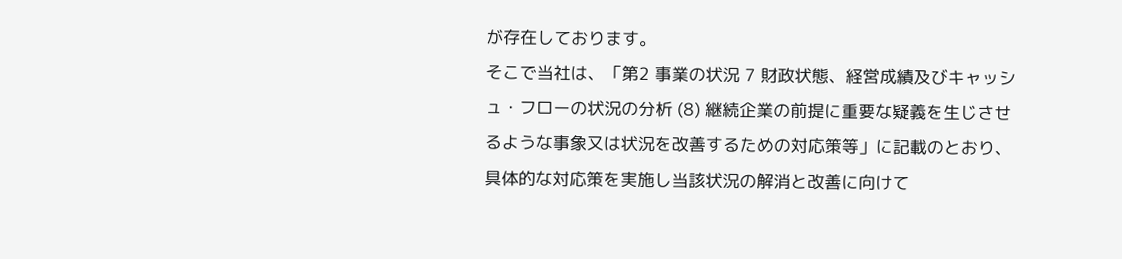が存在しております。
そこで当社は、「第2 事業の状況 7 財政状態、経営成績及びキャッシュ・フローの状況の分析 (8) 継続企業の前提に重要な疑義を生じさせるような事象又は状況を改善するための対応策等」に記載のとおり、具体的な対応策を実施し当該状況の解消と改善に向けて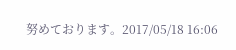努めております。2017/05/18 16:06